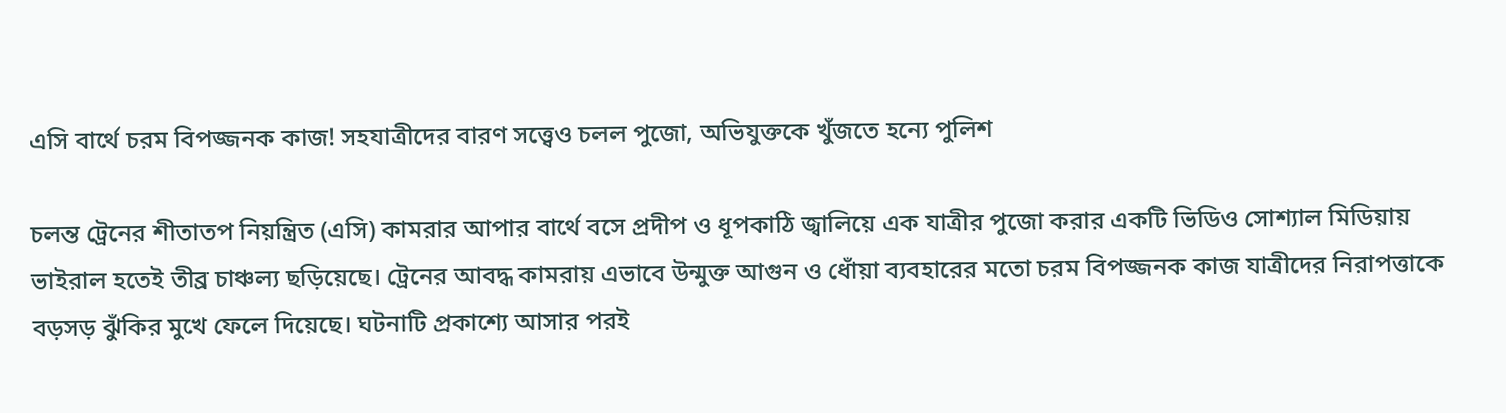এসি বার্থে চরম বিপজ্জনক কাজ! সহযাত্রীদের বারণ সত্ত্বেও চলল পুজো, অভিযুক্তকে খুঁজতে হন্যে পুলিশ

চলন্ত ট্রেনের শীতাতপ নিয়ন্ত্রিত (এসি) কামরার আপার বার্থে বসে প্রদীপ ও ধূপকাঠি জ্বালিয়ে এক যাত্রীর পুজো করার একটি ভিডিও সোশ্যাল মিডিয়ায় ভাইরাল হতেই তীব্র চাঞ্চল্য ছড়িয়েছে। ট্রেনের আবদ্ধ কামরায় এভাবে উন্মুক্ত আগুন ও ধোঁয়া ব্যবহারের মতো চরম বিপজ্জনক কাজ যাত্রীদের নিরাপত্তাকে বড়সড় ঝুঁকির মুখে ফেলে দিয়েছে। ঘটনাটি প্রকাশ্যে আসার পরই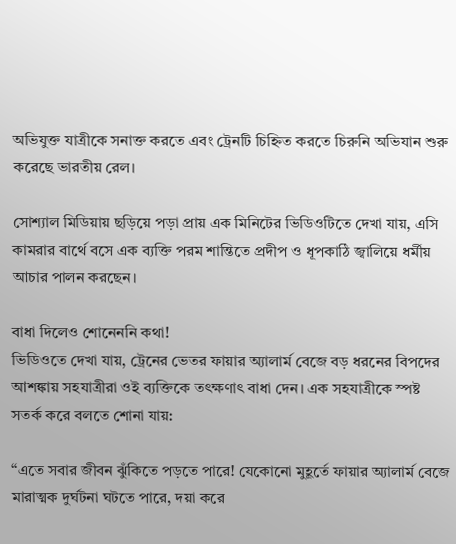অভিযুক্ত যাত্রীকে সনাক্ত করতে এবং ট্রেনটি চিহ্নিত করতে চিরুনি অভিযান শুরু করেছে ভারতীয় রেল।

সোশ্যাল মিডিয়ায় ছড়িয়ে পড়া প্রায় এক মিনিটের ভিডিওটিতে দেখা যায়, এসি কামরার বার্থে বসে এক ব্যক্তি পরম শান্তিতে প্রদীপ ও ধূপকাঠি জ্বালিয়ে ধর্মীয় আচার পালন করছেন।

বাধা দিলেও শোনেননি কথা!
ভিডিওতে দেখা যায়, ট্রেনের ভেতর ফায়ার অ্যালার্ম বেজে বড় ধরনের বিপদের আশঙ্কায় সহযাত্রীরা ওই ব্যক্তিকে তৎক্ষণাৎ বাধা দেন। এক সহযাত্রীকে স্পষ্ট সতর্ক করে বলতে শোনা যায়:

“এতে সবার জীবন ঝুঁকিতে পড়তে পারে! যেকোনো মুহূর্তে ফায়ার অ্যালার্ম বেজে মারাত্মক দুর্ঘটনা ঘটতে পারে, দয়া করে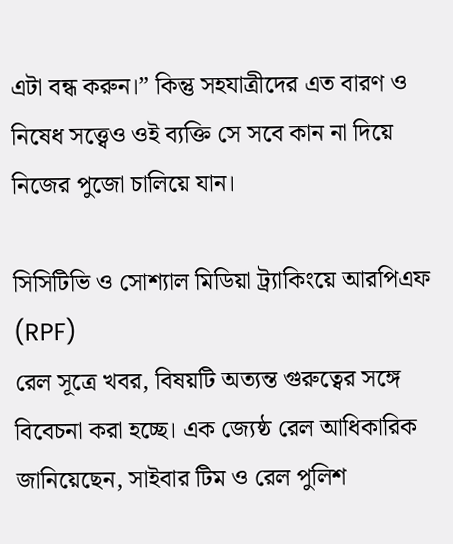এটা বন্ধ করুন।” কিন্তু সহযাত্রীদের এত বারণ ও নিষেধ সত্ত্বেও ওই ব্যক্তি সে সবে কান না দিয়ে নিজের পুজো চালিয়ে যান।

সিসিটিভি ও সোশ্যাল মিডিয়া ট্র্যাকিংয়ে আরপিএফ (RPF)
রেল সূত্রে খবর, বিষয়টি অত্যন্ত গুরুত্বের সঙ্গে বিবেচনা করা হচ্ছে। এক জ্যেষ্ঠ রেল আধিকারিক জানিয়েছেন, সাইবার টিম ও রেল পুলিশ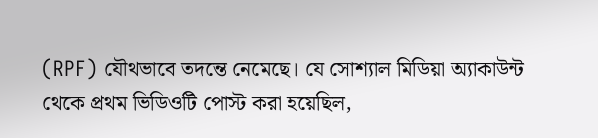(RPF) যৌথভাবে তদন্তে নেমেছে। যে সোশ্যাল মিডিয়া অ্যাকাউন্ট থেকে প্রথম ভিডিওটি পোস্ট করা হয়েছিল,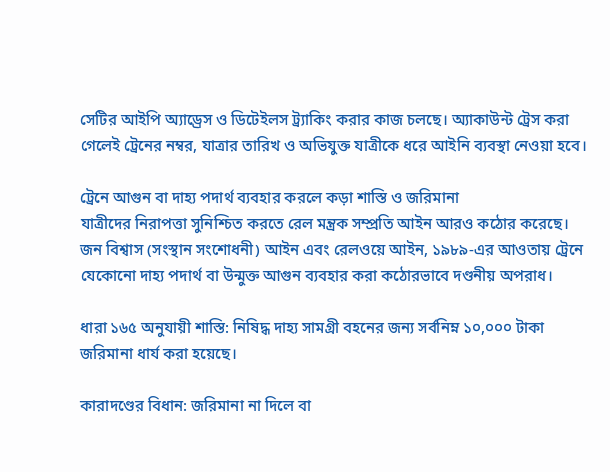সেটির আইপি অ্যাড্রেস ও ডিটেইলস ট্র্যাকিং করার কাজ চলছে। অ্যাকাউন্ট ট্রেস করা গেলেই ট্রেনের নম্বর, যাত্রার তারিখ ও অভিযুক্ত যাত্রীকে ধরে আইনি ব্যবস্থা নেওয়া হবে।

ট্রেনে আগুন বা দাহ্য পদার্থ ব্যবহার করলে কড়া শাস্তি ও জরিমানা
যাত্রীদের নিরাপত্তা সুনিশ্চিত করতে রেল মন্ত্রক সম্প্রতি আইন আরও কঠোর করেছে। জন বিশ্বাস (সংস্থান সংশোধনী) আইন এবং রেলওয়ে আইন, ১৯৮৯-এর আওতায় ট্রেনে যেকোনো দাহ্য পদার্থ বা উন্মুক্ত আগুন ব্যবহার করা কঠোরভাবে দণ্ডনীয় অপরাধ।

ধারা ১৬৫ অনুযায়ী শাস্তি: নিষিদ্ধ দাহ্য সামগ্রী বহনের জন্য সর্বনিম্ন ১০,০০০ টাকা জরিমানা ধার্য করা হয়েছে।

কারাদণ্ডের বিধান: জরিমানা না দিলে বা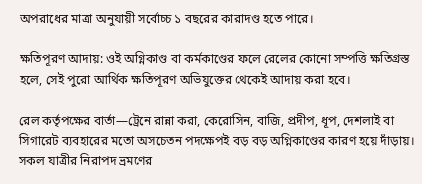অপরাধের মাত্রা অনুযায়ী সর্বোচ্চ ১ বছরের কারাদণ্ড হতে পারে।

ক্ষতিপূরণ আদায়: ওই অগ্নিকাণ্ড বা কর্মকাণ্ডের ফলে রেলের কোনো সম্পত্তি ক্ষতিগ্রস্ত হলে, সেই পুরো আর্থিক ক্ষতিপূরণ অভিযুক্তের থেকেই আদায় করা হবে।

রেল কর্তৃপক্ষের বার্তা—ট্রেনে রান্না করা, কেরোসিন, বাজি, প্রদীপ, ধূপ, দেশলাই বা সিগারেট ব্যবহারের মতো অসচেতন পদক্ষেপই বড় বড় অগ্নিকাণ্ডের কারণ হয়ে দাঁড়ায়। সকল যাত্রীর নিরাপদ ভ্রমণের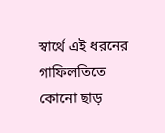স্বার্থে এই ধরনের গাফিলতিতে কোনো ছাড়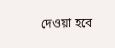দেওয়া হবে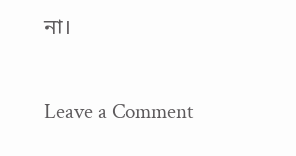না।

Leave a Comment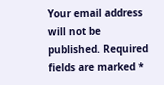Your email address will not be published. Required fields are marked *